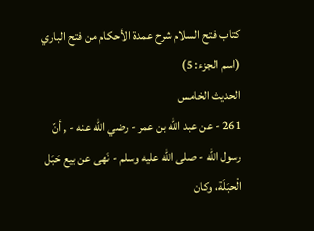كتاب فتح السلام شرح عمدة الأحكام من فتح الباري (اسم الجزء: 5)
الحديث الخامس
261 - عن عبد الله بن عمر - رضي الله عنه - , أنّ رسول الله - صلى الله عليه وسلم - نَهى عن بيع حَبَل الْحبَلَة، وكان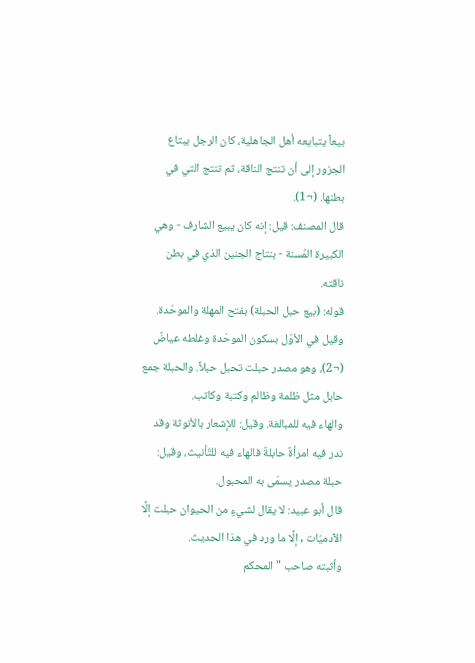بيعاً يتبايعه أهل الجاهلية، كان الرجل يبتاع الجزور إلى أن تنتج الناقة، ثم تنتج التي في بطنها. (¬1).
قال المصنف: قيل: إنه كان يبيع الشارف - وهي الكبيرة المُسنة - بنتاج الجنين الذي في بطن ناقته.
قوله: (بيع حبل الحبلة) بفتح المهلة والموحّدة. وقيل في الأوّل بسكون الموحّدة وغلطه عياضٌ (¬2)، وهو مصدر حبلت تحبل حبلاً. والحبلة جمع حابل مثل ظلمة وظالم وكتبة وكاتب.
والهاء فيه للمبالغة. وقيل: للإشعار بالأنوثة وقد ندر فيه امرأةٌ حابلةٌ فالهاء فيه للتّأنيث، وقيل: حبلة مصدر يسمّى به المحبول.
قال أبو عبيد: لا يقال لشيءٍ من الحيوان حبلت إلَّا الآدميّات , إلَّا ما ورد في هذا الحديث.
وأثبته صاحب " المحكم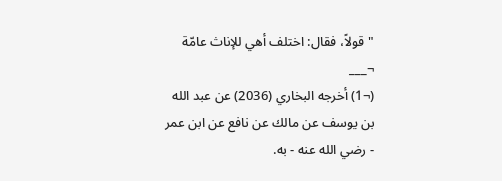" قولاً، فقال: اختلف أهي للإناث عامّة
¬___
(¬1) أخرجه البخاري (2036) عن عبد الله بن يوسف عن مالك عن نافع عن ابن عمر - رضي الله عنه - به.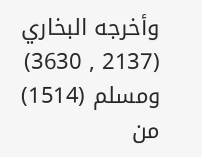وأخرجه البخاري (2137 , 3630) ومسلم (1514) من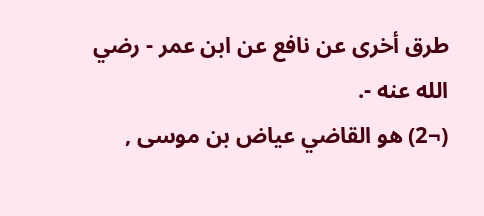طرق أخرى عن نافع عن ابن عمر - رضي الله عنه -.
(¬2) هو القاضي عياض بن موسى ,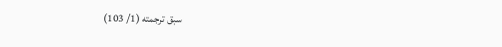سبق ترجمته (1/ 103)